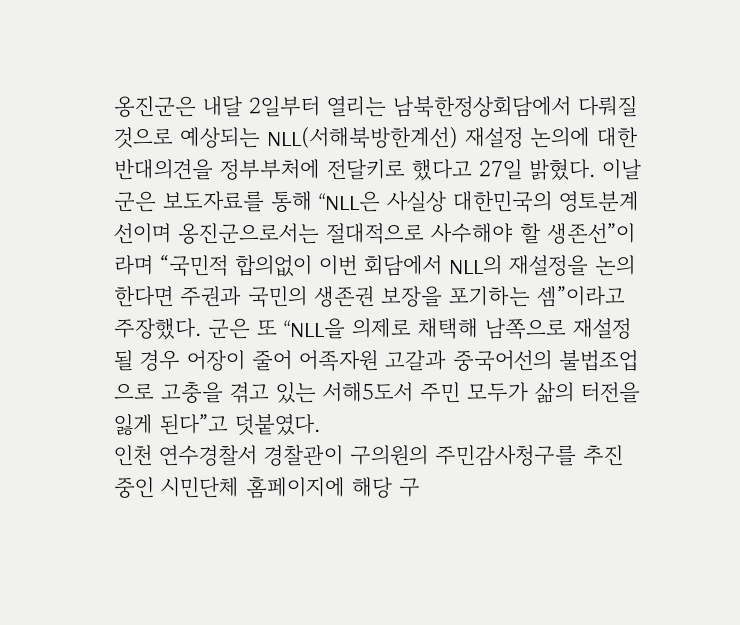옹진군은 내달 2일부터 열리는 남북한정상회담에서 다뤄질 것으로 예상되는 NLL(서해북방한계선) 재설정 논의에 대한 반대의견을 정부부처에 전달키로 했다고 27일 밝혔다. 이날 군은 보도자료를 통해 “NLL은 사실상 대한민국의 영토분계선이며 옹진군으로서는 절대적으로 사수해야 할 생존선”이라며 “국민적 합의없이 이번 회담에서 NLL의 재설정을 논의한다면 주권과 국민의 생존권 보장을 포기하는 셈”이라고 주장했다. 군은 또 “NLL을 의제로 채택해 남쪽으로 재설정될 경우 어장이 줄어 어족자원 고갈과 중국어선의 불법조업으로 고충을 겪고 있는 서해5도서 주민 모두가 삶의 터전을 잃게 된다”고 덧붙였다.
인천 연수경찰서 경찰관이 구의원의 주민감사청구를 추진 중인 시민단체 홈페이지에 해당 구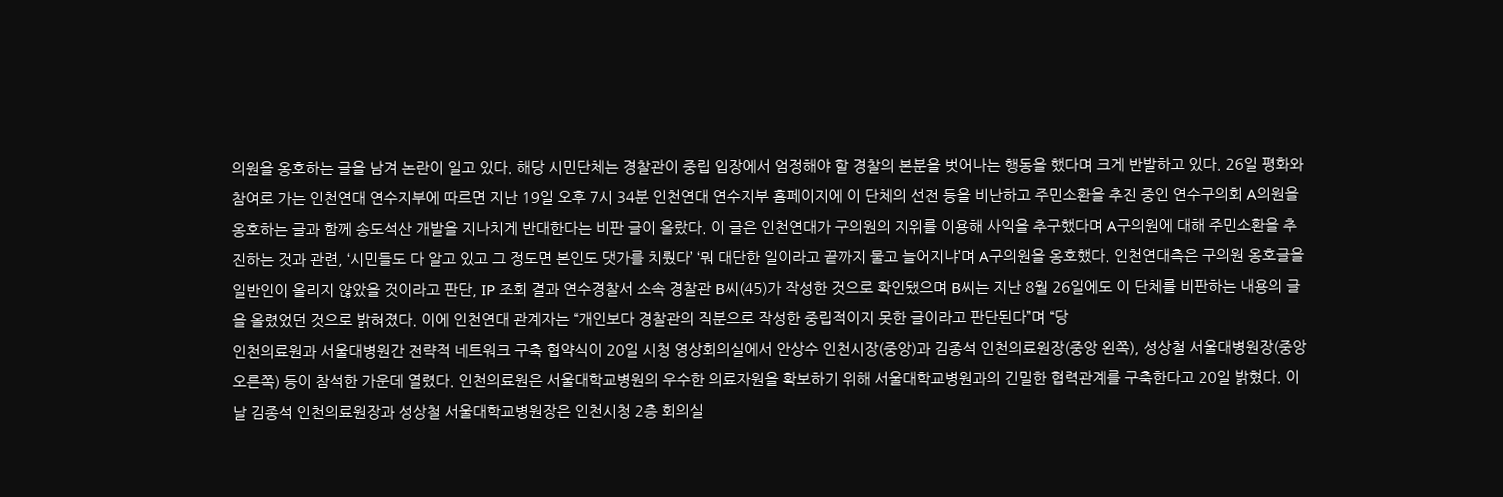의원을 옹호하는 글을 남겨 논란이 일고 있다. 해당 시민단체는 경찰관이 중립 입장에서 엄정해야 할 경찰의 본분을 벗어나는 행동을 했다며 크게 반발하고 있다. 26일 평화와 참여로 가는 인천연대 연수지부에 따르면 지난 19일 오후 7시 34분 인천연대 연수지부 홈페이지에 이 단체의 선전 등을 비난하고 주민소환을 추진 중인 연수구의회 A의원을 옹호하는 글과 함께 송도석산 개발을 지나치게 반대한다는 비판 글이 올랐다. 이 글은 인천연대가 구의원의 지위를 이용해 사익을 추구했다며 A구의원에 대해 주민소환을 추진하는 것과 관련, ‘시민들도 다 알고 있고 그 정도면 본인도 댓가를 치뤘다’ ‘뭐 대단한 일이라고 끝까지 물고 늘어지냐’며 A구의원을 옹호했다. 인천연대측은 구의원 옹호글을 일반인이 올리지 않았을 것이라고 판단, IP 조회 결과 연수경찰서 소속 경찰관 B씨(45)가 작성한 것으로 확인됐으며 B씨는 지난 8월 26일에도 이 단체를 비판하는 내용의 글을 올렸었던 것으로 밝혀졌다. 이에 인천연대 관계자는 “개인보다 경찰관의 직분으로 작성한 중립적이지 못한 글이라고 판단된다”며 “당
인천의료원과 서울대병원간 전략적 네트워크 구축 협약식이 20일 시청 영상회의실에서 안상수 인천시장(중앙)과 김종석 인천의료원장(중앙 왼쪽), 성상철 서울대병원장(중앙 오른쪽) 등이 참석한 가운데 열렸다. 인천의료원은 서울대학교병원의 우수한 의료자원을 확보하기 위해 서울대학교병원과의 긴밀한 협력관계를 구축한다고 20일 밝혔다. 이날 김종석 인천의료원장과 성상철 서울대학교병원장은 인천시청 2층 회의실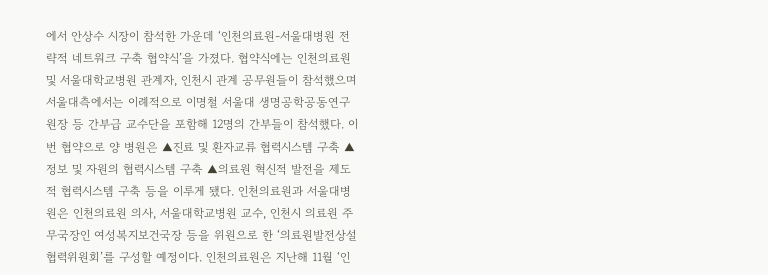에서 안상수 시장이 참석한 가운데 ‘인천의료원-서울대병원 전략적 네트워크 구축 협약식’을 가졌다. 협약식에는 인천의료원 및 서울대학교병원 관계자, 인천시 관계 공무원들이 참석했으며 서울대측에서는 이례적으로 이명철 서울대 생명공학공동연구원장 등 간부급 교수단을 포함해 12명의 간부들이 참석했다. 이번 협약으로 양 병원은 ▲진료 및 환자교류 협력시스템 구축 ▲정보 및 자원의 협력시스템 구축 ▲의료원 혁신적 발전을 제도적 협력시스템 구축 등을 이루게 됐다. 인천의료원과 서울대병원은 인천의료원 의사, 서울대학교병원 교수, 인천시 의료원 주무국장인 여성복지보건국장 등을 위원으로 한 ‘의료원발전상설협력위원회’를 구성할 예정이다. 인천의료원은 지난해 11월 ‘인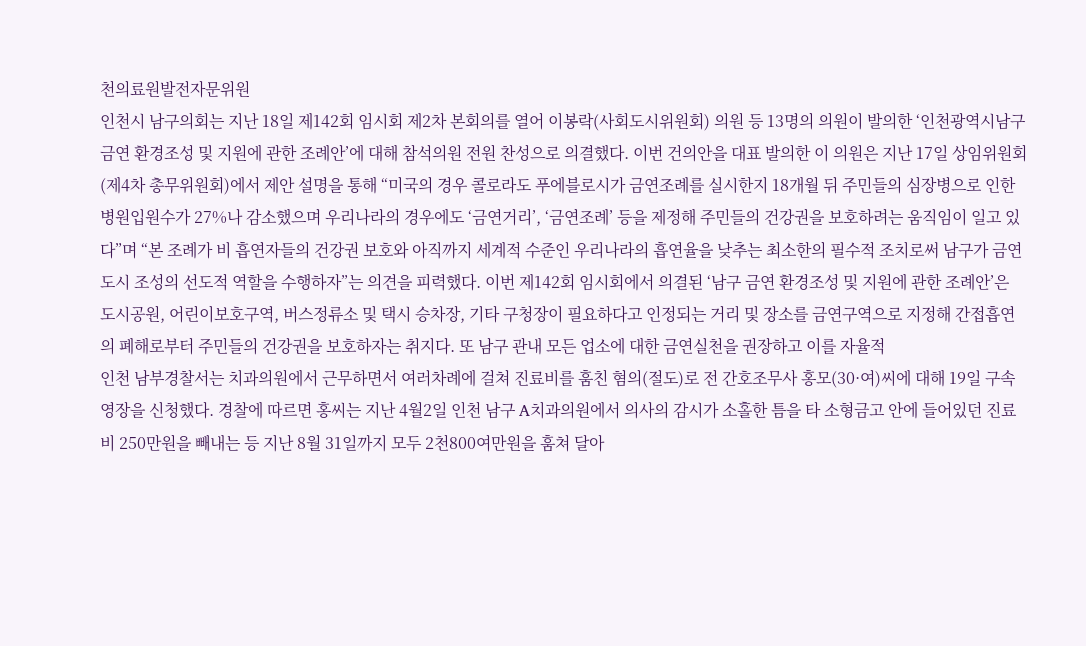천의료원발전자문위원
인천시 남구의회는 지난 18일 제142회 임시회 제2차 본회의를 열어 이봉락(사회도시위원회) 의원 등 13명의 의원이 발의한 ‘인천광역시남구 금연 환경조성 및 지원에 관한 조례안’에 대해 참석의원 전원 찬성으로 의결했다. 이번 건의안을 대표 발의한 이 의원은 지난 17일 상임위원회(제4차 총무위원회)에서 제안 설명을 통해 “미국의 경우 콜로라도 푸에블로시가 금연조례를 실시한지 18개월 뒤 주민들의 심장병으로 인한 병원입원수가 27%나 감소했으며 우리나라의 경우에도 ‘금연거리’, ‘금연조례’ 등을 제정해 주민들의 건강권을 보호하려는 움직임이 일고 있다”며 “본 조례가 비 흡연자들의 건강권 보호와 아직까지 세계적 수준인 우리나라의 흡연율을 낮추는 최소한의 필수적 조치로써 남구가 금연도시 조성의 선도적 역할을 수행하자”는 의견을 피력했다. 이번 제142회 임시회에서 의결된 ‘남구 금연 환경조성 및 지원에 관한 조례안’은 도시공원, 어린이보호구역, 버스정류소 및 택시 승차장, 기타 구청장이 필요하다고 인정되는 거리 및 장소를 금연구역으로 지정해 간접흡연의 폐해로부터 주민들의 건강권을 보호하자는 취지다. 또 남구 관내 모든 업소에 대한 금연실천을 권장하고 이를 자율적
인천 남부경찰서는 치과의원에서 근무하면서 여러차례에 걸쳐 진료비를 훔친 혐의(절도)로 전 간호조무사 홍모(30·여)씨에 대해 19일 구속영장을 신청했다. 경찰에 따르면 홍씨는 지난 4월2일 인천 남구 A치과의원에서 의사의 감시가 소홀한 틈을 타 소형금고 안에 들어있던 진료비 250만원을 빼내는 등 지난 8월 31일까지 모두 2천800여만원을 훔쳐 달아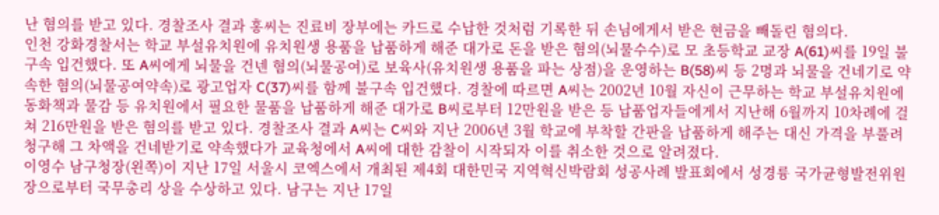난 혐의를 받고 있다. 경찰조사 결과 홍씨는 진료비 장부에는 카드로 수납한 것처럼 기록한 뒤 손님에게서 받은 현금을 빼돌린 혐의다.
인천 강화경찰서는 학교 부설유치원에 유치원생 용품을 납품하게 해준 대가로 돈을 받은 혐의(뇌물수수)로 모 초등학교 교장 A(61)씨를 19일 불구속 입건했다. 또 A씨에게 뇌물을 건넨 혐의(뇌물공여)로 보육사(유치원생 용품을 파는 상점)을 운영하는 B(58)씨 등 2명과 뇌물을 건네기로 약속한 혐의(뇌물공여약속)로 광고업자 C(37)씨를 함께 불구속 입건했다. 경찰에 따르면 A씨는 2002년 10월 자신이 근무하는 학교 부설유치원에 동화책과 물감 등 유치원에서 필요한 물품을 납품하게 해준 대가로 B씨로부터 12만원을 받은 등 납품업자들에게서 지난해 6월까지 10차례에 걸쳐 216만원을 받은 혐의를 받고 있다. 경찰조사 결과 A씨는 C씨와 지난 2006년 3월 학교에 부착할 간판을 납품하게 해주는 대신 가격을 부풀려 청구해 그 차액을 건네받기로 약속했다가 교육청에서 A씨에 대한 감찰이 시작되자 이를 취소한 것으로 알려졌다.
이영수 남구청장(왼쪽)이 지난 17일 서울시 코엑스에서 개최된 제4회 대한민국 지역혁신박람회 성공사례 발표회에서 성경륭 국가균형발전위원장으로부터 국무총리 상을 수상하고 있다. 남구는 지난 17일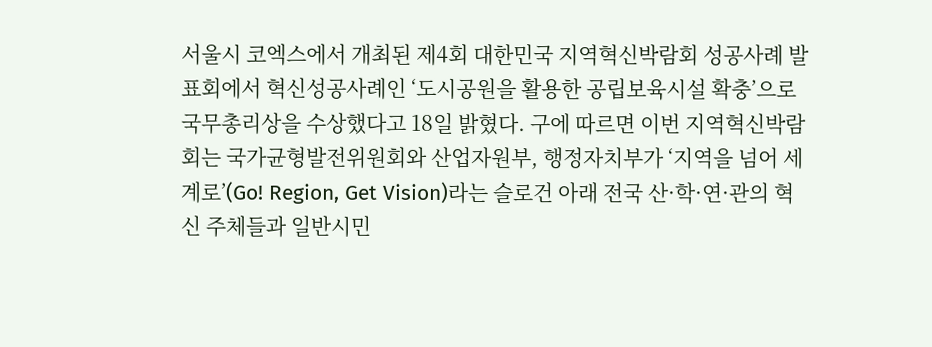서울시 코엑스에서 개최된 제4회 대한민국 지역혁신박람회 성공사례 발표회에서 혁신성공사례인 ‘도시공원을 활용한 공립보육시설 확충’으로 국무총리상을 수상했다고 18일 밝혔다. 구에 따르면 이번 지역혁신박람회는 국가균형발전위원회와 산업자원부, 행정자치부가 ‘지역을 넘어 세계로’(Go! Region, Get Vision)라는 슬로건 아래 전국 산·학·연·관의 혁신 주체들과 일반시민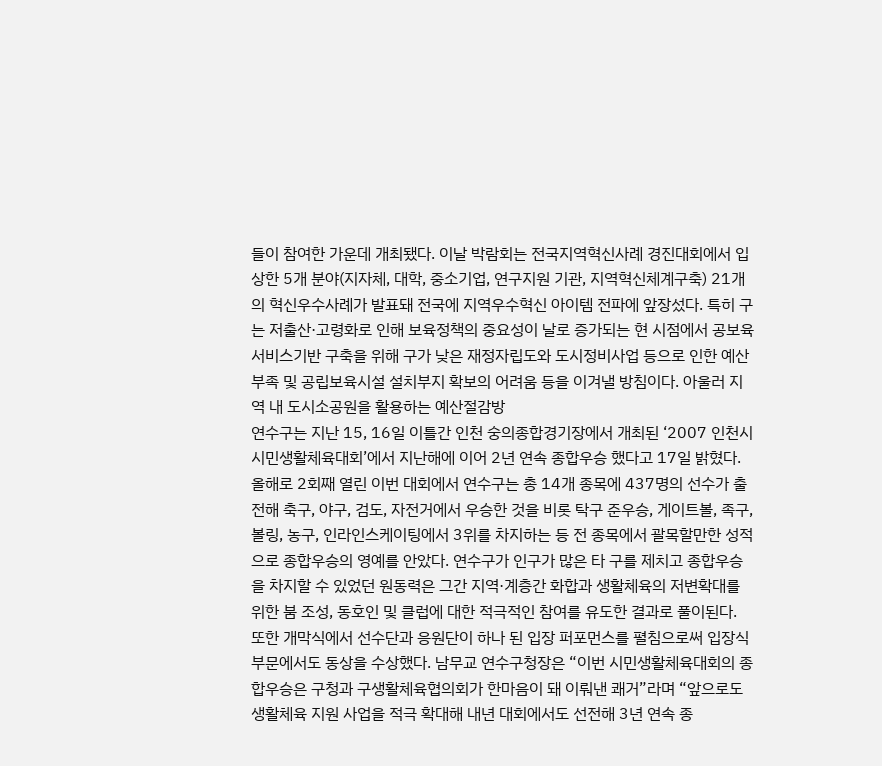들이 참여한 가운데 개최됐다. 이날 박람회는 전국지역혁신사례 경진대회에서 입상한 5개 분야(지자체, 대학, 중소기업, 연구지원 기관, 지역혁신체계구축) 21개의 혁신우수사례가 발표돼 전국에 지역우수혁신 아이템 전파에 앞장섰다. 특히 구는 저출산·고령화로 인해 보육정책의 중요성이 날로 증가되는 현 시점에서 공보육서비스기반 구축을 위해 구가 낮은 재정자립도와 도시정비사업 등으로 인한 예산 부족 및 공립보육시설 설치부지 확보의 어려움 등을 이겨낼 방침이다. 아울러 지역 내 도시소공원을 활용하는 예산절감방
연수구는 지난 15, 16일 이틀간 인천 숭의종합경기장에서 개최된 ‘2007 인천시 시민생활체육대회’에서 지난해에 이어 2년 연속 종합우승 했다고 17일 밝혔다. 올해로 2회째 열린 이번 대회에서 연수구는 총 14개 종목에 437명의 선수가 출전해 축구, 야구, 검도, 자전거에서 우승한 것을 비롯 탁구 준우승, 게이트볼, 족구, 볼링, 농구, 인라인스케이팅에서 3위를 차지하는 등 전 종목에서 괄목할만한 성적으로 종합우승의 영예를 안았다. 연수구가 인구가 많은 타 구를 제치고 종합우승을 차지할 수 있었던 원동력은 그간 지역·계층간 화합과 생활체육의 저변확대를 위한 붐 조성, 동호인 및 클럽에 대한 적극적인 참여를 유도한 결과로 풀이된다. 또한 개막식에서 선수단과 응원단이 하나 된 입장 퍼포먼스를 펼침으로써 입장식 부문에서도 동상을 수상했다. 남무교 연수구청장은 “이번 시민생활체육대회의 종합우승은 구청과 구생활체육협의회가 한마음이 돼 이뤄낸 쾌거”라며 “앞으로도 생활체육 지원 사업을 적극 확대해 내년 대회에서도 선전해 3년 연속 종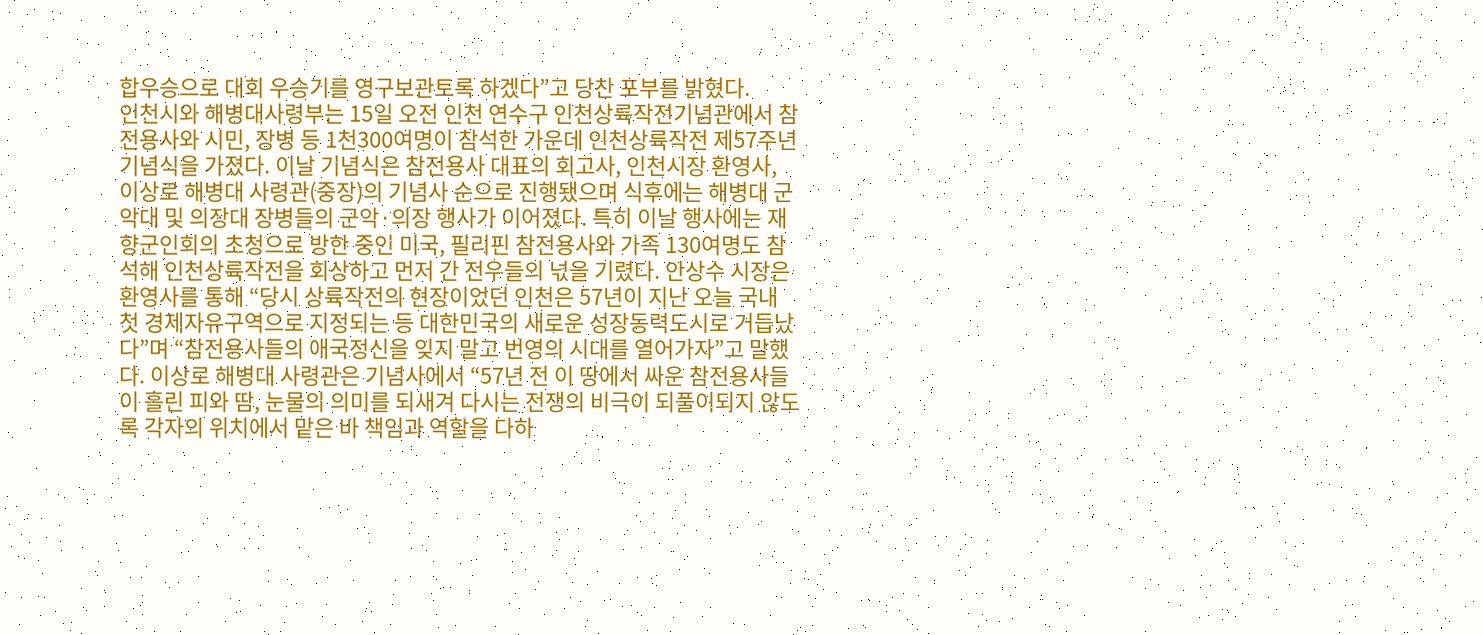합우승으로 대회 우승기를 영구보관토록 하겠다”고 당찬 포부를 밝혔다.
인천시와 해병대사령부는 15일 오전 인천 연수구 인천상륙작전기념관에서 참전용사와 시민, 장병 등 1천300여명이 참석한 가운데 인천상륙작전 제57주년 기념식을 가졌다. 이날 기념식은 참전용사 대표의 회고사, 인천시장 환영사, 이상로 해병대 사령관(중장)의 기념사 순으로 진행됐으며 식후에는 해병대 군악대 및 의장대 장병들의 군악·의장 행사가 이어졌다. 특히 이날 행사에는 재향군인회의 초청으로 방한 중인 미국, 필리핀 참전용사와 가족 130여명도 참석해 인천상륙작전을 회상하고 먼저 간 전우들의 넋을 기렸다. 안상수 시장은 환영사를 통해 “당시 상륙작전의 현장이었던 인천은 57년이 지난 오늘 국내 첫 경제자유구역으로 지정되는 등 대한민국의 새로운 성장동력도시로 거듭났다”며 “참전용사들의 애국정신을 잊지 말고 번영의 시대를 열어가자”고 말했다. 이상로 해병대 사령관은 기념사에서 “57년 전 이 땅에서 싸운 참전용사들이 흘린 피와 땀, 눈물의 의미를 되새겨 다시는 전쟁의 비극이 되풀이되지 않도록 각자의 위치에서 맡은 바 책임과 역할을 다하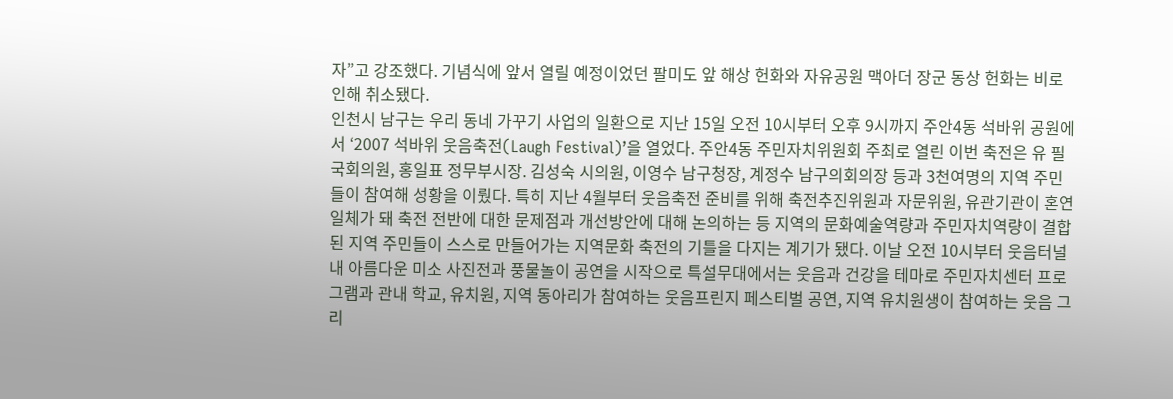자”고 강조했다. 기념식에 앞서 열릴 예정이었던 팔미도 앞 해상 헌화와 자유공원 맥아더 장군 동상 헌화는 비로 인해 취소됐다.
인천시 남구는 우리 동네 가꾸기 사업의 일환으로 지난 15일 오전 10시부터 오후 9시까지 주안4동 석바위 공원에서 ‘2007 석바위 웃음축전(Laugh Festival)’을 열었다. 주안4동 주민자치위원회 주최로 열린 이번 축전은 유 필 국회의원, 홍일표 정무부시장. 김성숙 시의원, 이영수 남구청장, 계정수 남구의회의장 등과 3천여명의 지역 주민들이 참여해 성황을 이뤘다. 특히 지난 4월부터 웃음축전 준비를 위해 축전추진위원과 자문위원, 유관기관이 혼연일체가 돼 축전 전반에 대한 문제점과 개선방안에 대해 논의하는 등 지역의 문화예술역량과 주민자치역량이 결합된 지역 주민들이 스스로 만들어가는 지역문화 축전의 기틀을 다지는 계기가 됐다. 이날 오전 10시부터 웃음터널 내 아름다운 미소 사진전과 풍물놀이 공연을 시작으로 특설무대에서는 웃음과 건강을 테마로 주민자치센터 프로그램과 관내 학교, 유치원, 지역 동아리가 참여하는 웃음프린지 페스티벌 공연, 지역 유치원생이 참여하는 웃음 그리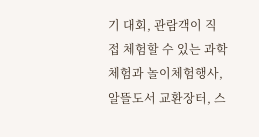기 대회, 관람객이 직접 체험할 수 있는 과학체험과 놀이체험행사, 알뜰도서 교환장터, 스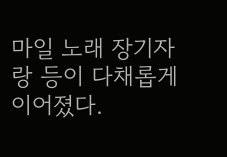마일 노래 장기자랑 등이 다채롭게 이어졌다.